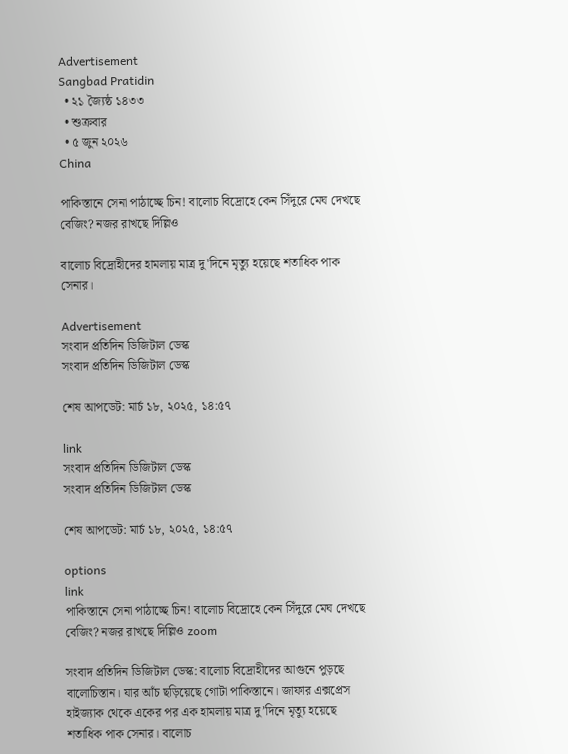Advertisement
Sangbad Pratidin
  • ২১ জ্যৈষ্ঠ ১৪৩৩
  • শুক্রবার
  • ৫ জুন ২০২৬
China

পাকিস্তানে সেনা পাঠাচ্ছে চিন! বালোচ বিদ্রোহে কেন সিঁদুরে মেঘ দেখছে বেজিং? নজর রাখছে দিল্লিও

বালোচ বিদ্রোহীদের হামলায় মাত্র দু'দিনে মৃত্যু হয়েছে শতাধিক পাক সেনার।

Advertisement
সংবাদ প্রতিদিন ডিজিটাল ডেস্ক
সংবাদ প্রতিদিন ডিজিটাল ডেস্ক

শেষ আপডেট: মার্চ ১৮, ২০২৫, ১৪:৫৭

link
সংবাদ প্রতিদিন ডিজিটাল ডেস্ক
সংবাদ প্রতিদিন ডিজিটাল ডেস্ক

শেষ আপডেট: মার্চ ১৮, ২০২৫, ১৪:৫৭

options
link
পাকিস্তানে সেনা পাঠাচ্ছে চিন! বালোচ বিদ্রোহে কেন সিঁদুরে মেঘ দেখছে বেজিং? নজর রাখছে দিল্লিও zoom

সংবাদ প্রতিদিন ডিজিটাল ডেস্ক: বালোচ বিদ্রোহীদের আগুনে পুড়ছে বালোচিস্তান। যার আঁচ ছড়িয়েছে গোটা পাকিস্তানে। জাফার এক্সপ্রেস হাইজ্যাক থেকে একের পর এক হামলায় মাত্র দু’দিনে মৃত্যু হয়েছে শতাধিক পাক সেনার। বালোচ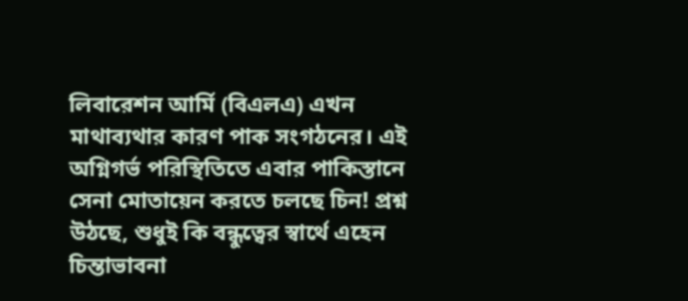লিবারেশন আর্মি (বিএলএ) এখন মাথাব্যথার কারণ পাক সংগঠনের। এই অগ্নিগর্ভ পরিস্থিতিতে এবার পাকিস্তানে সেনা মোতায়েন করতে চলছে চিন! প্রশ্ন উঠছে, শুধুই কি বন্ধুত্বের স্বার্থে এহেন চিন্তাভাবনা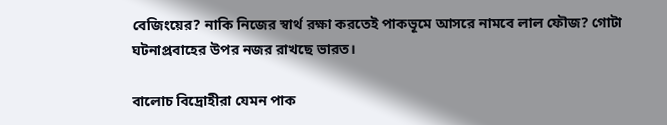বেজিংয়ের? নাকি নিজের স্বার্থ রক্ষা করতেই পাকভূমে আসরে নামবে লাল ফৌজ? গোটা ঘটনাপ্রবাহের উপর নজর রাখছে ভারত।

বালোচ বিদ্রোহীরা যেমন পাক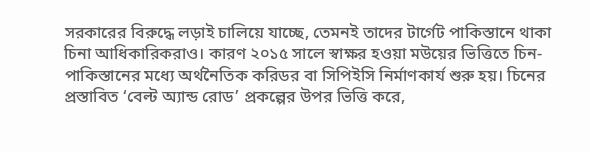সরকারের বিরুদ্ধে লড়াই চালিয়ে যাচ্ছে, তেমনই তাদের টার্গেট পাকিস্তানে থাকা চিনা আধিকারিকরাও। কারণ ২০১৫ সালে স্বাক্ষর হওয়া মউয়ের ভিত্তিতে চিন-পাকিস্তানের মধ্যে অর্থনৈতিক করিডর বা সিপিইসি নির্মাণকার্য শুরু হয়। চিনের প্রস্তাবিত ‘বেল্ট অ্যান্ড রোড’ প্রকল্পের উপর ভিত্তি করে,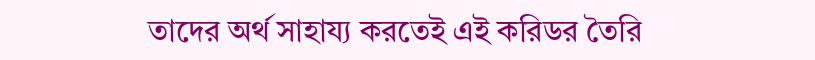তাদের অর্থ সাহায্য করতেই এই করিডর তৈরি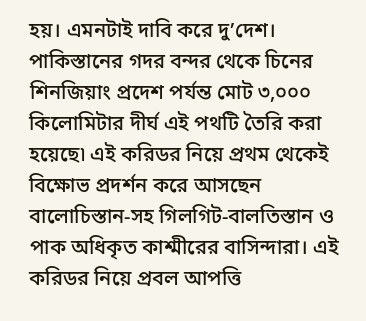হয়। এমনটাই দাবি করে দু’দেশ। পাকিস্তানের গদর বন্দর থেকে চিনের শিনজিয়াং প্রদেশ পর্যন্ত মোট ৩,০০০ কিলোমিটার দীর্ঘ এই পথটি তৈরি করা হয়েছে৷ এই করিডর নিয়ে প্রথম থেকেই বিক্ষোভ প্রদর্শন করে আসছেন বালোচিস্তান-সহ গিলগিট-বালতিস্তান ও পাক অধিকৃত কাশ্মীরের বাসিন্দারা। এই করিডর নিয়ে প্রবল আপত্তি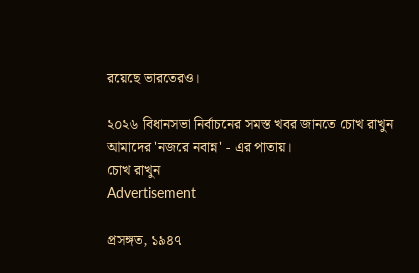রয়েছে ভারতেরও।

২০২৬ বিধানসভা নির্বাচনের সমস্ত খবর জানতে চোখ রাখুন আমাদের 'নজরে নবান্ন' - এর পাতায়।
চোখ রাখুন
Advertisement

প্রসঙ্গত, ১৯৪৭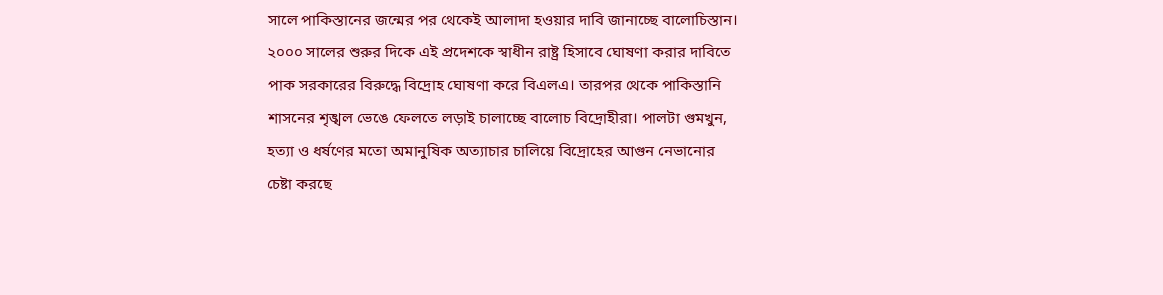সালে পাকিস্তানের জন্মের পর থেকেই আলাদা হওয়ার দাবি জানাচ্ছে বালোচিস্তান। ২০০০ সালের শুরুর দিকে এই প্রদেশকে স্বাধীন রাষ্ট্র হিসাবে ঘোষণা করার দাবিতে পাক সরকারের বিরুদ্ধে বিদ্রোহ ঘোষণা করে বিএলএ। তারপর থেকে পাকিস্তানি শাসনের শৃঙ্খল ভেঙে ফেলতে লড়াই চালাচ্ছে বালোচ বিদ্রোহীরা। পালটা গুমখুন, হত্যা ও ধর্ষণের মতো অমানুষিক অত্যাচার চালিয়ে বিদ্রোহের আগুন নেভানোর চেষ্টা করছে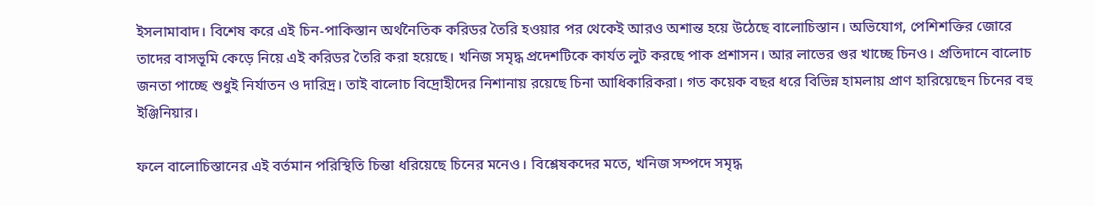ইসলামাবাদ। বিশেষ করে এই চিন-পাকিস্তান অর্থনৈতিক করিডর তৈরি হওয়ার পর থেকেই আরও অশান্ত হয়ে উঠেছে বালোচিস্তান। অভিযোগ, পেশিশক্তির জোরে তাদের বাসভূমি কেড়ে নিয়ে এই করিডর তৈরি করা হয়েছে। খনিজ সমৃদ্ধ প্রদেশটিকে কার্যত লুট করছে পাক প্রশাসন। আর লাভের গুর খাচ্ছে চিনও। প্রতিদানে বালোচ জনতা পাচ্ছে শুধুই নির্যাতন ও দারিদ্র। তাই বালোচ বিদ্রোহীদের নিশানায় রয়েছে চিনা আধিকারিকরা। গত কয়েক বছর ধরে বিভিন্ন হামলায় প্রাণ হারিয়েছেন চিনের বহু ইঞ্জিনিয়ার।

ফলে বালোচিস্তানের এই বর্তমান পরিস্থিতি চিন্তা ধরিয়েছে চিনের মনেও। বিশ্লেষকদের মতে, খনিজ সম্পদে সমৃদ্ধ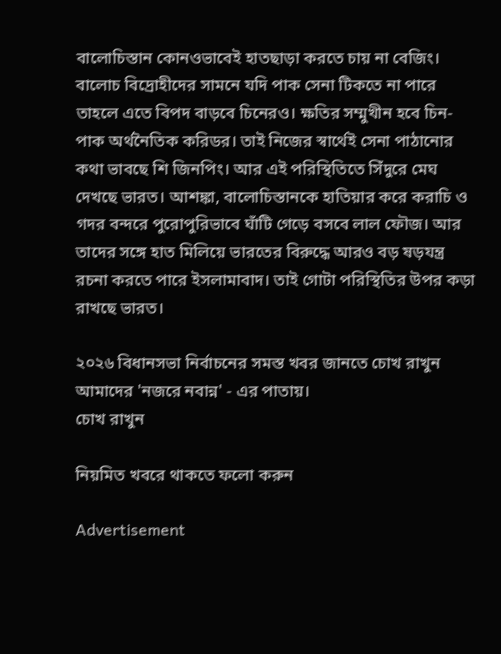বালোচিস্তান কোনওভাবেই হাতছাড়া করতে চায় না বেজিং। বালোচ বিদ্রোহীদের সামনে যদি পাক সেনা টিকতে না পারে তাহলে এতে বিপদ বাড়বে চিনেরও। ক্ষতির সম্মুখীন হবে চিন-পাক অর্থনৈতিক করিডর। তাই নিজের স্বার্থেই সেনা পাঠানোর কথা ভাবছে শি জিনপিং। আর এই পরিস্থিতিতে সিঁদুরে মেঘ দেখছে ভারত। আশঙ্কা, বালোচিস্তানকে হাতিয়ার করে করাচি ও গদর বন্দরে পুরোপুরিভাবে ঘাঁটি গেড়ে বসবে লাল ফৌজ। আর তাদের সঙ্গে হাত মিলিয়ে ভারতের বিরুদ্ধে আরও বড় ষড়যন্ত্র রচনা করতে পারে ইসলামাবাদ। তাই গোটা পরিস্থিতির উপর কড়া রাখছে ভারত।

২০২৬ বিধানসভা নির্বাচনের সমস্ত খবর জানতে চোখ রাখুন আমাদের 'নজরে নবান্ন' - এর পাতায়।
চোখ রাখুন

নিয়মিত খবরে থাকতে ফলো করুন

Advertisement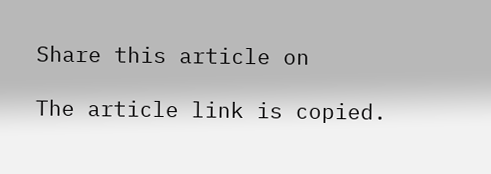Share this article on

The article link is copied.